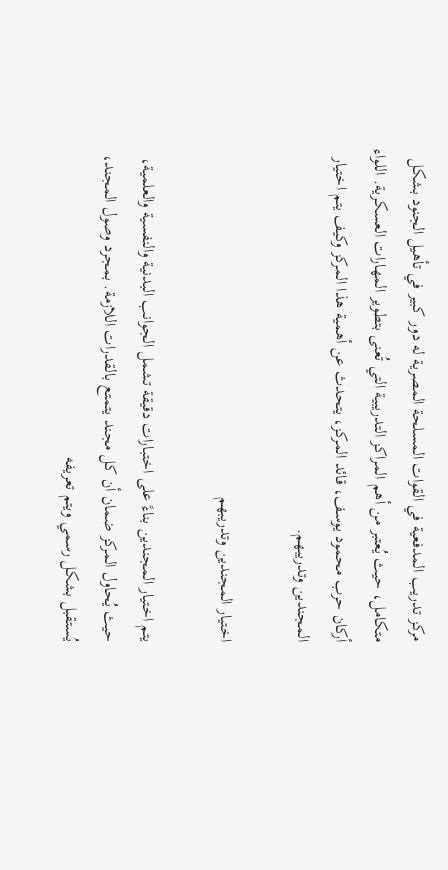مركز تدريب المدفعية في القوات المسلحة المصرية له دور كبير في تأهيل الجنود بشكل متكامل، حيث يُعتبر من أهم المراكز التدريبية التي تُعنى بتطوير المهارات العسكرية. اللواء أركان حرب محمود يوسف، قائد المركز، يتحدث عن أهمية هذا المركز وكيف يتم اختيار المجندين وتدريبهم.

اختيار المجندين وتدريبهم

يتم اختيار المجندين بناءً على اختبارات دقيقة تشمل الجوانب البدنية والنفسية والعلمية، حيث يُحاول المركز ضمان أن كل مجند يتمتع بالقدرات اللازمة. بمجرد وصول المجند، يُستقبل بشكل رسمي ويتم تعريفه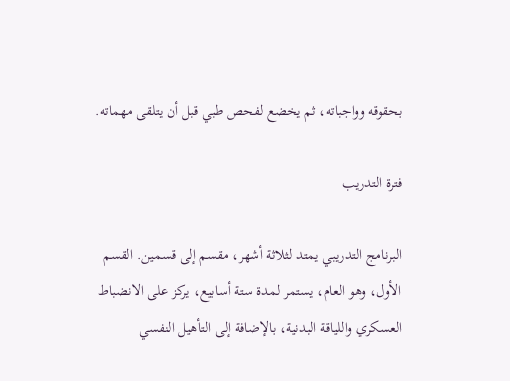بحقوقه وواجباته، ثم يخضع لفحص طبي قبل أن يتلقى مهماته.

فترة التدريب

البرنامج التدريبي يمتد لثلاثة أشهر، مقسم إلى قسمين. القسم الأول، وهو العام، يستمر لمدة ستة أسابيع، يركز على الانضباط العسكري واللياقة البدنية، بالإضافة إلى التأهيل النفسي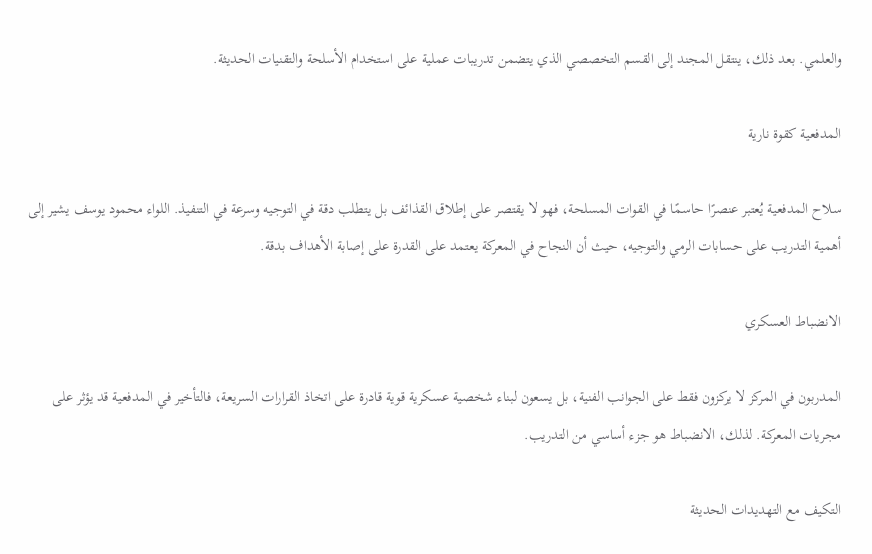والعلمي. بعد ذلك، ينتقل المجند إلى القسم التخصصي الذي يتضمن تدريبات عملية على استخدام الأسلحة والتقنيات الحديثة.

المدفعية كقوة نارية

سلاح المدفعية يُعتبر عنصرًا حاسمًا في القوات المسلحة، فهو لا يقتصر على إطلاق القذائف بل يتطلب دقة في التوجيه وسرعة في التنفيذ. اللواء محمود يوسف يشير إلى أهمية التدريب على حسابات الرمي والتوجيه، حيث أن النجاح في المعركة يعتمد على القدرة على إصابة الأهداف بدقة.

الانضباط العسكري

المدربون في المركز لا يركزون فقط على الجوانب الفنية، بل يسعون لبناء شخصية عسكرية قوية قادرة على اتخاذ القرارات السريعة، فالتأخير في المدفعية قد يؤثر على مجريات المعركة. لذلك، الانضباط هو جزء أساسي من التدريب.

التكيف مع التهديدات الحديثة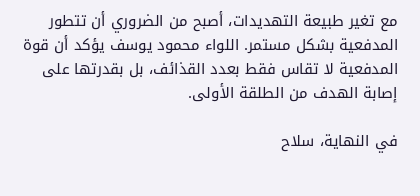مع تغير طبيعة التهديدات، أصبح من الضروري أن تتطور المدفعية بشكل مستمر. اللواء محمود يوسف يؤكد أن قوة المدفعية لا تقاس فقط بعدد القذائف، بل بقدرتها على إصابة الهدف من الطلقة الأولى.

في النهاية، سلاح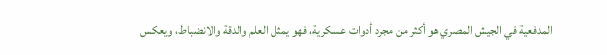المدفعية في الجيش المصري هو أكثر من مجرد أدوات عسكرية، فهو يمثل العلم والدقة والانضباط، ويعكس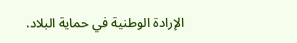الإرادة الوطنية في حماية البلاد.